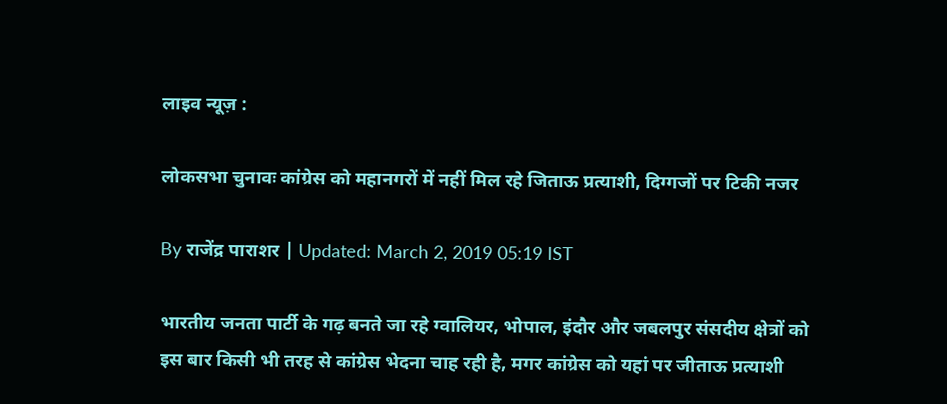लाइव न्यूज़ :

लोकसभा चुनावः कांग्रेस को महानगरों में नहीं मिल रहे जिताऊ प्रत्याशी, दिग्गजों पर टिकी नजर

By राजेंद्र पाराशर | Updated: March 2, 2019 05:19 IST

भारतीय जनता पार्टी के गढ़ बनते जा रहे ग्वालियर, भोपाल, इंदौर और जबलपुर संसदीय क्षेत्रों को इस बार किसी भी तरह से कांग्रेस भेदना चाह रही है, मगर कांग्रेस को यहां पर जीताऊ प्रत्याशी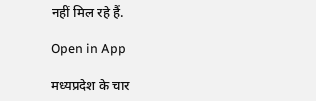नहीं मिल रहे हैं.

Open in App

मध्यप्रदेश के चार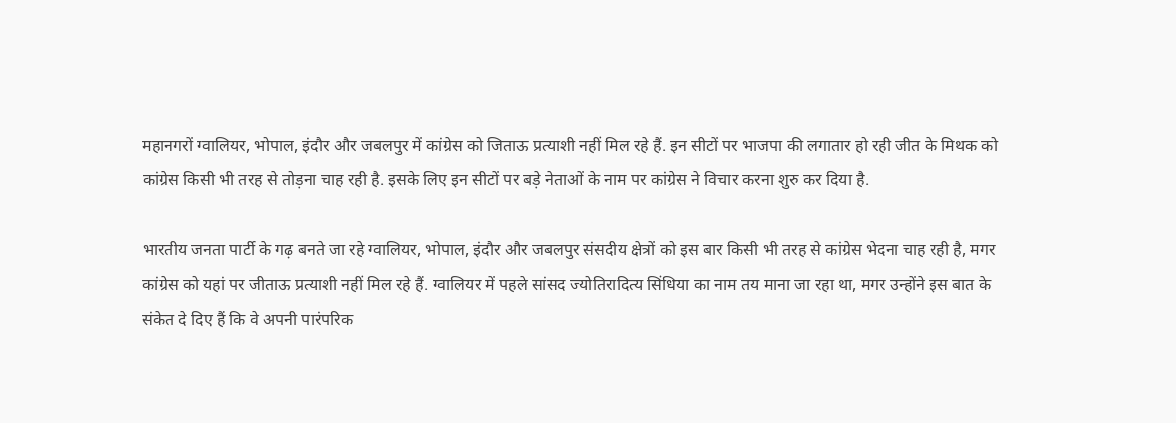महानगरों ग्वालियर, भोपाल, इंदौर और जबलपुर में कांग्रेस को जिताऊ प्रत्याशी नहीं मिल रहे हैं. इन सीटों पर भाजपा की लगातार हो रही जीत के मिथक को कांग्रेस किसी भी तरह से तोड़ना चाह रही है. इसके लिए इन सीटों पर बड़े नेताओं के नाम पर कांग्रेस ने विचार करना शुरु कर दिया है.

भारतीय जनता पार्टी के गढ़ बनते जा रहे ग्वालियर, भोपाल, इंदौर और जबलपुर संसदीय क्षेत्रों को इस बार किसी भी तरह से कांग्रेस भेदना चाह रही है, मगर कांग्रेस को यहां पर जीताऊ प्रत्याशी नहीं मिल रहे हैं. ग्वालियर में पहले सांसद ज्योतिरादित्य सिंधिया का नाम तय माना जा रहा था, मगर उन्होंने इस बात के संकेत दे दिए हैं कि वे अपनी पारंपरिक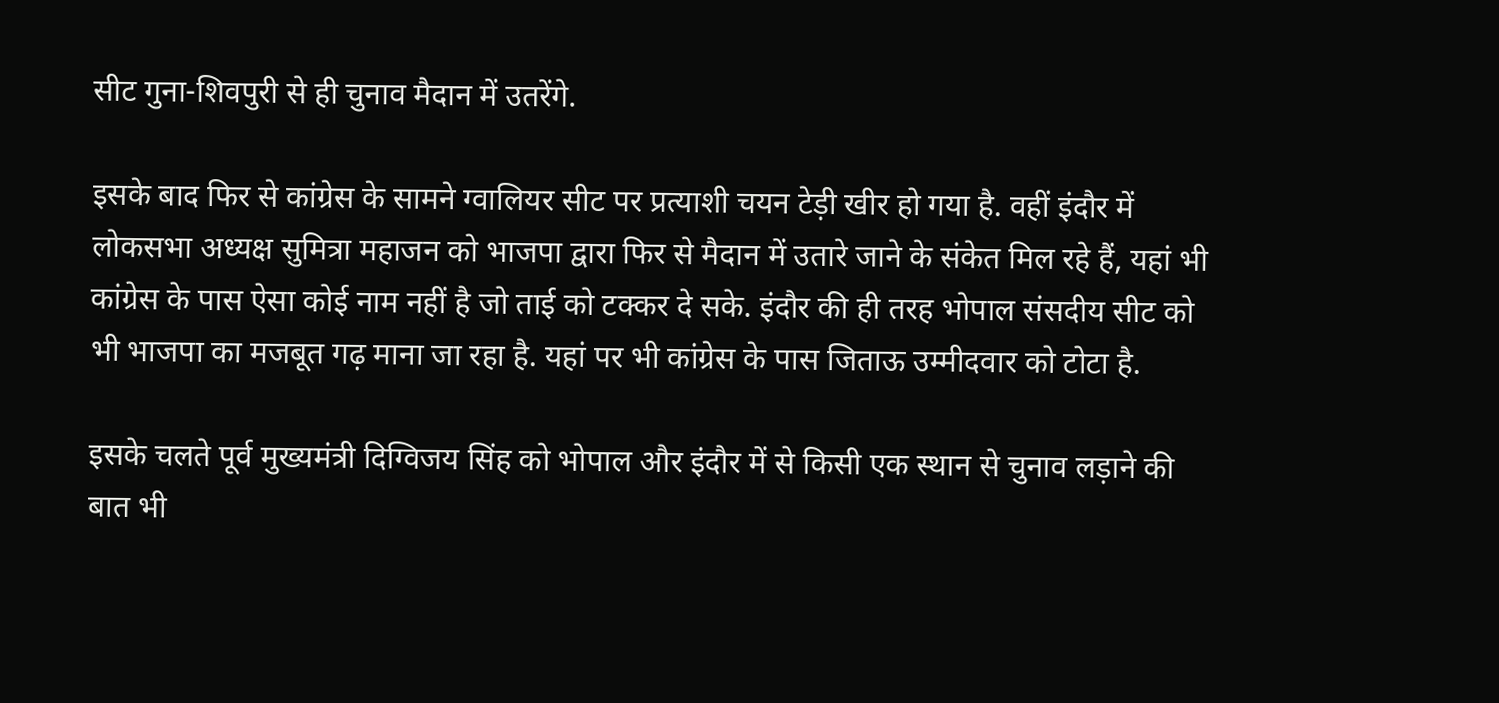सीट गुना-शिवपुरी से ही चुनाव मैदान में उतरेंगे.

इसके बाद फिर से कांग्रेस के सामने ग्वालियर सीट पर प्रत्याशी चयन टेड़ी खीर हो गया है. वहीं इंदौर में लोकसभा अध्यक्ष सुमित्रा महाजन को भाजपा द्वारा फिर से मैदान में उतारे जाने के संकेत मिल रहे हैं, यहां भी कांग्रेस के पास ऐसा कोई नाम नहीं है जो ताई को टक्कर दे सके. इंदौर की ही तरह भोपाल संसदीय सीट को भी भाजपा का मजबूत गढ़ माना जा रहा है. यहां पर भी कांग्रेस के पास जिताऊ उम्मीदवार को टोटा है.

इसके चलते पूर्व मुख्यमंत्री दिग्विजय सिंह को भोपाल और इंदौर में से किसी एक स्थान से चुनाव लड़ाने की बात भी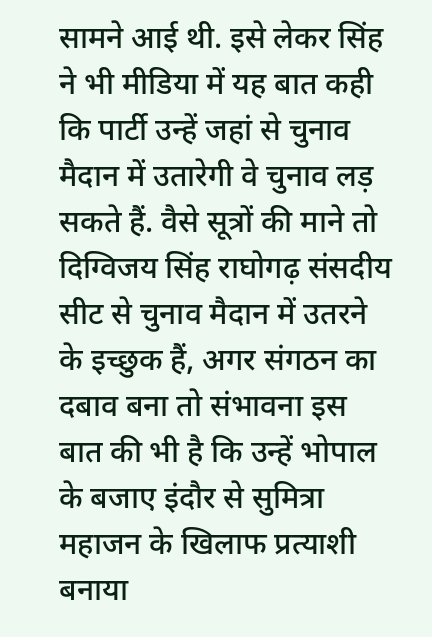सामने आई थी. इसे लेकर सिंह ने भी मीडिया में यह बात कही कि पार्टी उन्हें जहां से चुनाव मैदान में उतारेगी वे चुनाव लड़ सकते हैं. वैसे सूत्रों की माने तो दिग्विजय सिंह राघोगढ़ संसदीय सीट से चुनाव मैदान में उतरने के इच्छुक हैं, अगर संगठन का दबाव बना तो संभावना इस बात की भी है कि उन्हें भोपाल के बजाए इंदौर से सुमित्रा महाजन के खिलाफ प्रत्याशी बनाया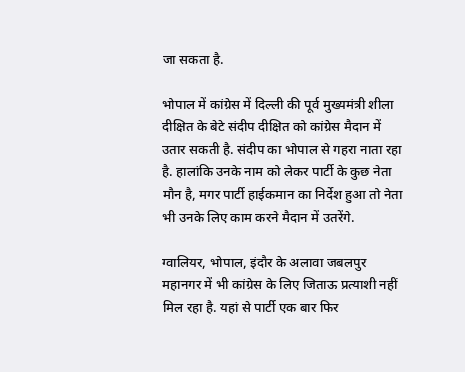जा सकता है.

भोपाल में कांग्रेस में दिल्ली की पूर्व मुख्यमंत्री शीला दीक्षित के बेटे संदीप दीक्षित को कांग्रेस मैदान में उतार सकती है. संदीप का भोपाल से गहरा नाता रहा है. हालांकि उनके नाम को लेकर पार्टी के कुछ नेता मौन है, मगर पार्टी हाईकमान का निर्देश हुआ तो नेता भी उनके लिए काम करने मैदान में उतरेंगे.

ग्वालियर, भोपाल, इंदौर के अलावा जबलपुर महानगर में भी कांग्रेस के लिए जिताऊ प्रत्याशी नहीं मिल रहा है. यहां से पार्टी एक बार फिर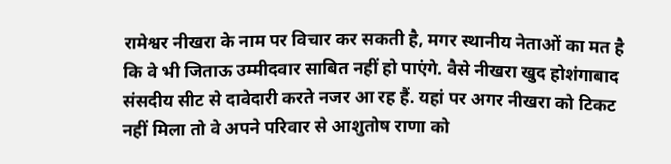रामेश्वर नीखरा के नाम पर विचार कर सकती है, मगर स्थानीय नेताओं का मत है कि वे भी जिताऊ उम्मीदवार साबित नहीं हो पाएंगे. वैसे नीखरा खुद होशंगाबाद संसदीय सीट से दावेदारी करते नजर आ रह हैं. यहां पर अगर नीखरा को टिकट नहीं मिला तो वे अपने परिवार से आशुतोष राणा को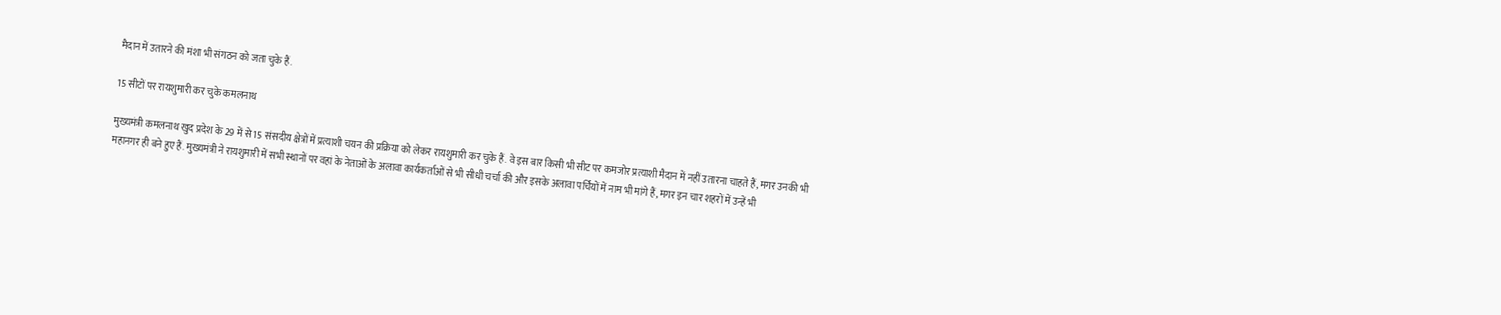मैदान में उतारने की मंशा भी संगठन को जता चुके हैं.

15 सीटों पर रायशुमारी कर चुके कमलनाथ

मुख्यमंत्री कमलनाथ खुद प्रदेश के 29 में से 15 संसदीय क्षेत्रों में प्रत्याशी चयन की प्रक्रिया को लेकर रायशुमारी कर चुके हैं. वे इस बार किसी भी सीट पर कमजोर प्रत्याशी मैदान में नहीं उतारना चाहते हैं, मगर उनकी भी महानगर ही बने हुए हैं. मुख्यमंत्री ने रायशुमारी में सभी स्थानों पर वहां के नेताओं के अलावा कार्यकर्ताओं से भी सीधी चर्चा की और इसके अलावा पर्चियों में नाम भी मांगे हैं, मगर इन चार शहरों में उन्हें भी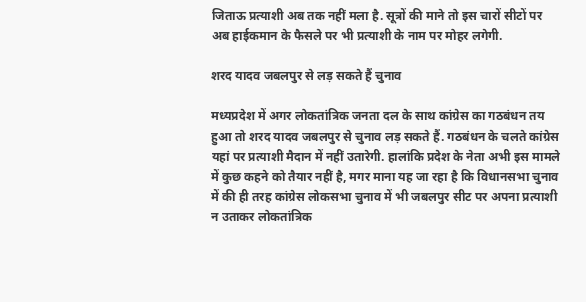जिताऊ प्रत्याशी अब तक नहीं मला है. सूत्रों की माने तो इस चारों सीटों पर अब हाईकमान के फैसले पर भी प्रत्याशी के नाम पर मोहर लगेगी.

शरद यादव जबलपुर से लड़ सकते हैं चुनाव

मध्यप्रदेश में अगर लोकतांत्रिक जनता दल के साथ कांग्रेस का गठबंधन तय हुआ तो शरद यादव जबलपुर से चुनाव लड़ सकते हैं. गठबंधन के चलते कांग्रेस यहां पर प्रत्याशी मैदान में नहीं उतारेगी. हालांकि प्रदेश के नेता अभी इस मामले में कुछ कहने को तैयार नहीं है, मगर माना यह जा रहा है कि विधानसभा चुनाव में की ही तरह कांग्रेस लोकसभा चुनाव में भी जबलपुर सीट पर अपना प्रत्याशी न उताकर लोकतांत्रिक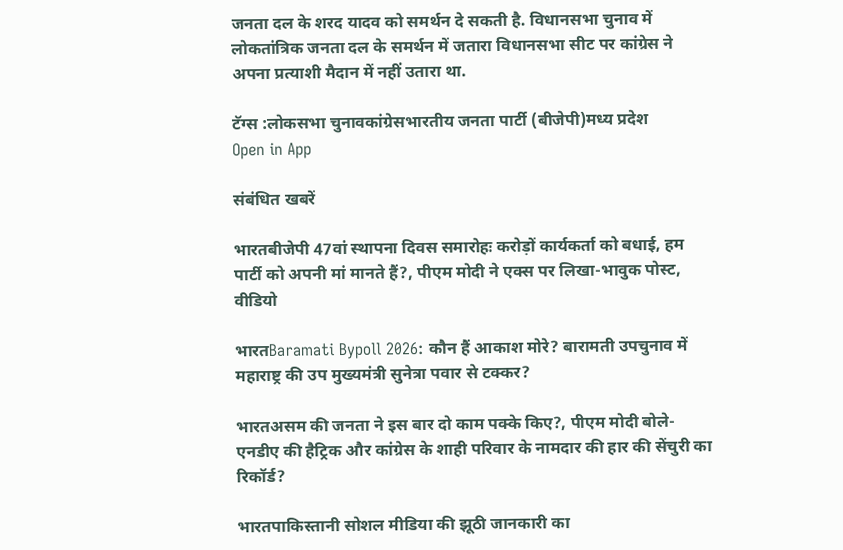जनता दल के शरद यादव को समर्थन दे सकती है. विधानसभा चुनाव में लोकतांत्रिक जनता दल के समर्थन में जतारा विधानसभा सीट पर कांग्रेस ने अपना प्रत्याशी मैदान में नहीं उतारा था.

टॅग्स :लोकसभा चुनावकांग्रेसभारतीय जनता पार्टी (बीजेपी)मध्य प्रदेश
Open in App

संबंधित खबरें

भारतबीजेपी 47वां स्थापना दिवस समारोहः करोड़ों कार्यकर्ता को बधाई, हम पार्टी को अपनी मां मानते हैं?, पीएम मोदी ने एक्स पर लिखा-भावुक पोस्ट, वीडियो

भारतBaramati Bypoll 2026: कौन हैं आकाश मोरे? बारामती उपचुनाव में महाराष्ट्र की उप मुख्यमंत्री सुनेत्रा पवार से टक्कर?

भारतअसम की जनता ने इस बार दो काम पक्के किए?, पीएम मोदी बोले- एनडीए की हैट्रिक और कांग्रेस के शाही परिवार के नामदार की हार की सेंचुरी का रिकॉर्ड?

भारतपाकिस्तानी सोशल मीडिया की झूठी जानकारी का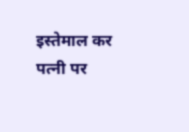इस्तेमाल कर पत्नी पर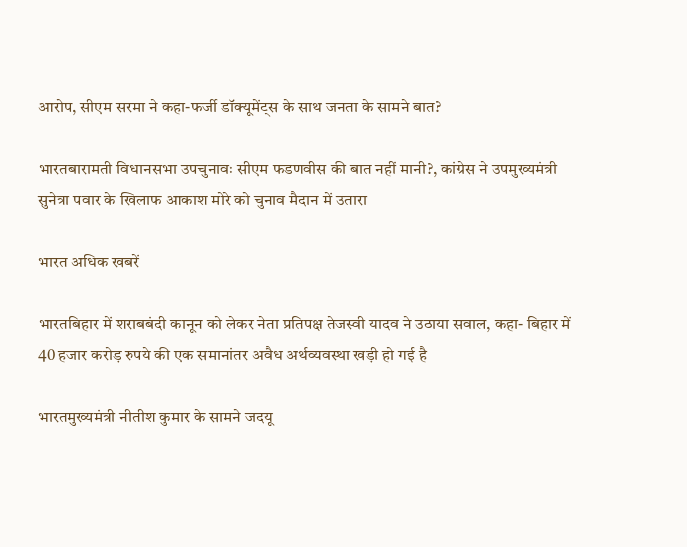आरोप, सीएम सरमा ने कहा-फर्जी डॉक्यूमेंट्स के साथ जनता के सामने बात?

भारतबारामती विधानसभा उपचुनावः सीएम फडणवीस की बात नहीं मानी?, कांग्रेस ने उपमुख्यमंत्री सुनेत्रा पवार के खिलाफ आकाश मोरे को चुनाव मैदान में उतारा

भारत अधिक खबरें

भारतबिहार में शराबबंदी कानून को लेकर नेता प्रतिपक्ष तेजस्वी यादव ने उठाया सवाल, कहा- बिहार में 40 हजार करोड़ रुपये की एक समानांतर अवैध अर्थव्यवस्था खड़ी हो गई है

भारतमुख्यमंत्री नीतीश कुमार के सामने जदयू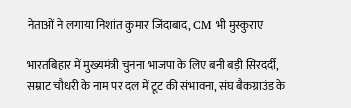नेताओं ने लगाया निशांत कुमार जिंदाबाद, CM भी मुस्कुराए

भारतबिहार में मुख्यमंत्री चुनना भाजपा के लिए बनी बड़ी सिरदर्दी, सम्राट चौधरी के नाम पर दल में टूट की संभावना, संघ बैकग्राउंड के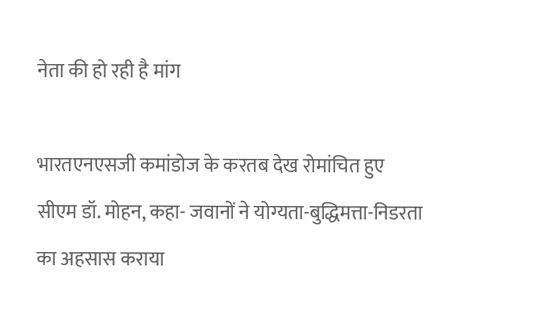नेता की हो रही है मांग

भारतएनएसजी कमांडोज के करतब देख रोमांचित हुए सीएम डॉ. मोहन, कहा- जवानों ने योग्यता-बुद्धिमत्ता-निडरता का अहसास कराया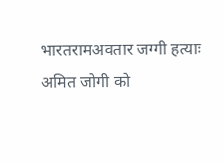भारतरामअवतार जग्गी हत्याः अमित जोगी को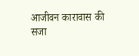आजीवन कारावास की सजा